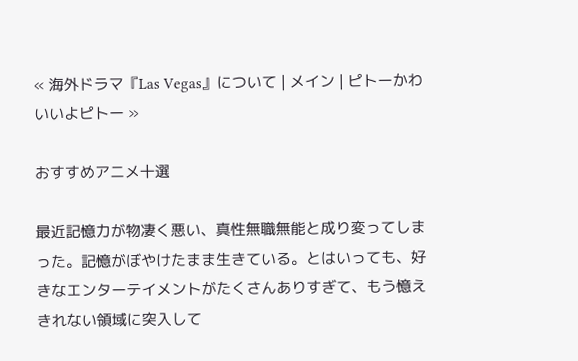« 海外ドラマ『Las Vegas』について | メイン | ピトーかわいいよピトー »

おすすめアニメ十選

最近記憶力が物凄く悪い、真性無職無能と成り変ってしまった。記憶がぼやけたまま生きている。とはいっても、好きなエンターテイメントがたくさんありすぎて、もう憶えきれない領域に突入して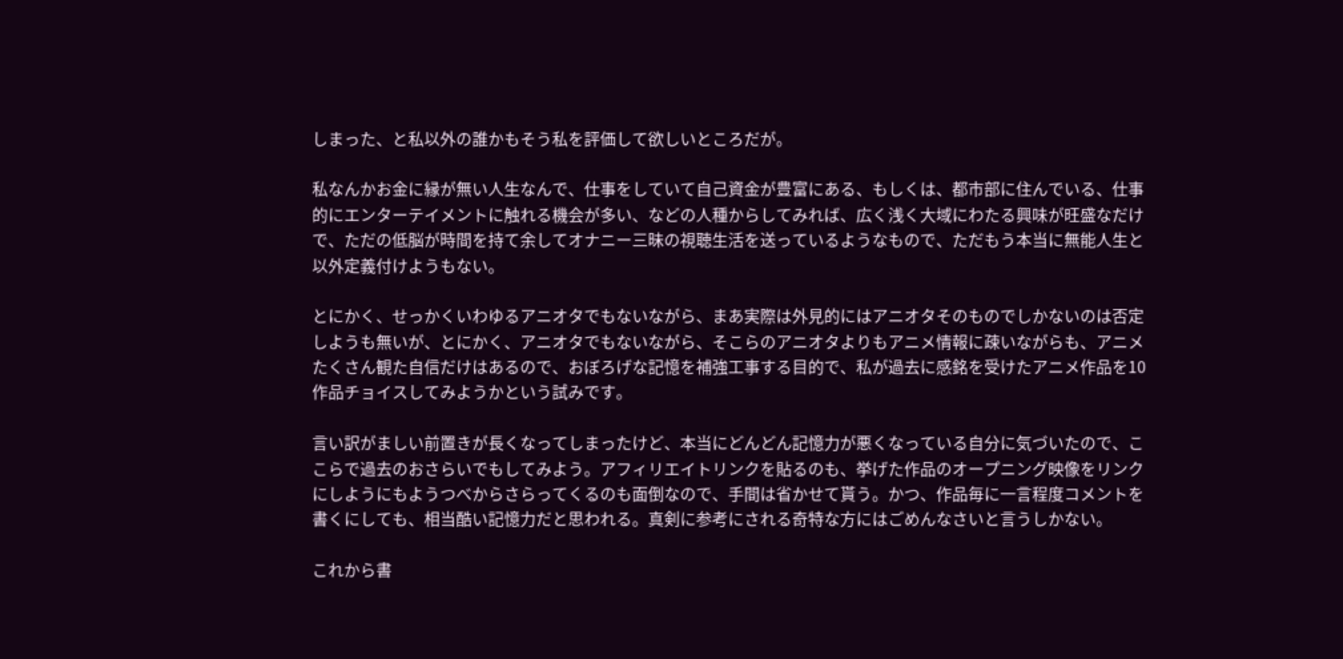しまった、と私以外の誰かもそう私を評価して欲しいところだが。

私なんかお金に縁が無い人生なんで、仕事をしていて自己資金が豊富にある、もしくは、都市部に住んでいる、仕事的にエンターテイメントに触れる機会が多い、などの人種からしてみれば、広く浅く大域にわたる興味が旺盛なだけで、ただの低脳が時間を持て余してオナニー三昧の視聴生活を送っているようなもので、ただもう本当に無能人生と以外定義付けようもない。

とにかく、せっかくいわゆるアニオタでもないながら、まあ実際は外見的にはアニオタそのものでしかないのは否定しようも無いが、とにかく、アニオタでもないながら、そこらのアニオタよりもアニメ情報に疎いながらも、アニメたくさん観た自信だけはあるので、おぼろげな記憶を補強工事する目的で、私が過去に感銘を受けたアニメ作品を10作品チョイスしてみようかという試みです。

言い訳がましい前置きが長くなってしまったけど、本当にどんどん記憶力が悪くなっている自分に気づいたので、ここらで過去のおさらいでもしてみよう。アフィリエイトリンクを貼るのも、挙げた作品のオープニング映像をリンクにしようにもようつべからさらってくるのも面倒なので、手間は省かせて貰う。かつ、作品毎に一言程度コメントを書くにしても、相当酷い記憶力だと思われる。真剣に参考にされる奇特な方にはごめんなさいと言うしかない。

これから書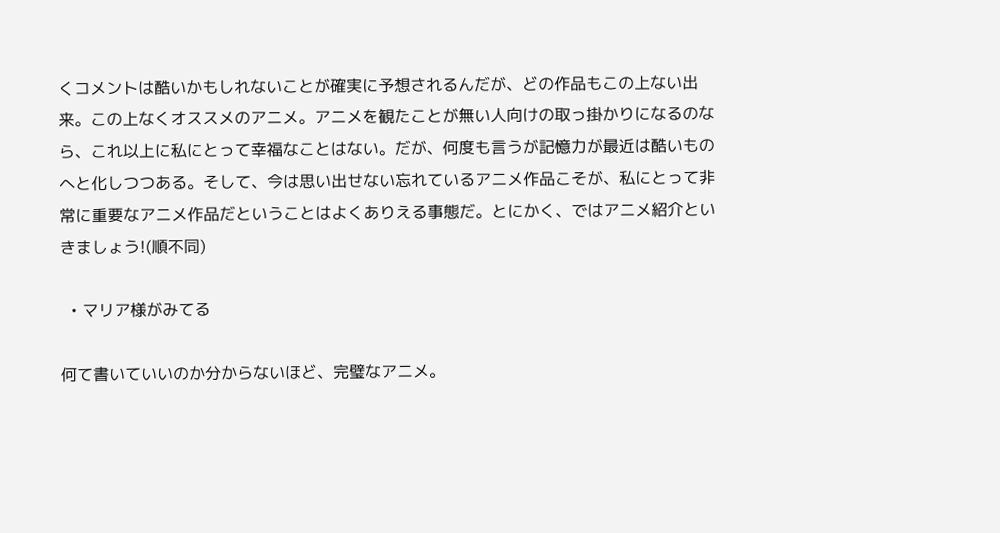くコメントは酷いかもしれないことが確実に予想されるんだが、どの作品もこの上ない出来。この上なくオススメのアニメ。アニメを観たことが無い人向けの取っ掛かりになるのなら、これ以上に私にとって幸福なことはない。だが、何度も言うが記憶力が最近は酷いものへと化しつつある。そして、今は思い出せない忘れているアニメ作品こそが、私にとって非常に重要なアニメ作品だということはよくありえる事態だ。とにかく、ではアニメ紹介といきましょう!(順不同)

  • マリア様がみてる

何て書いていいのか分からないほど、完璧なアニメ。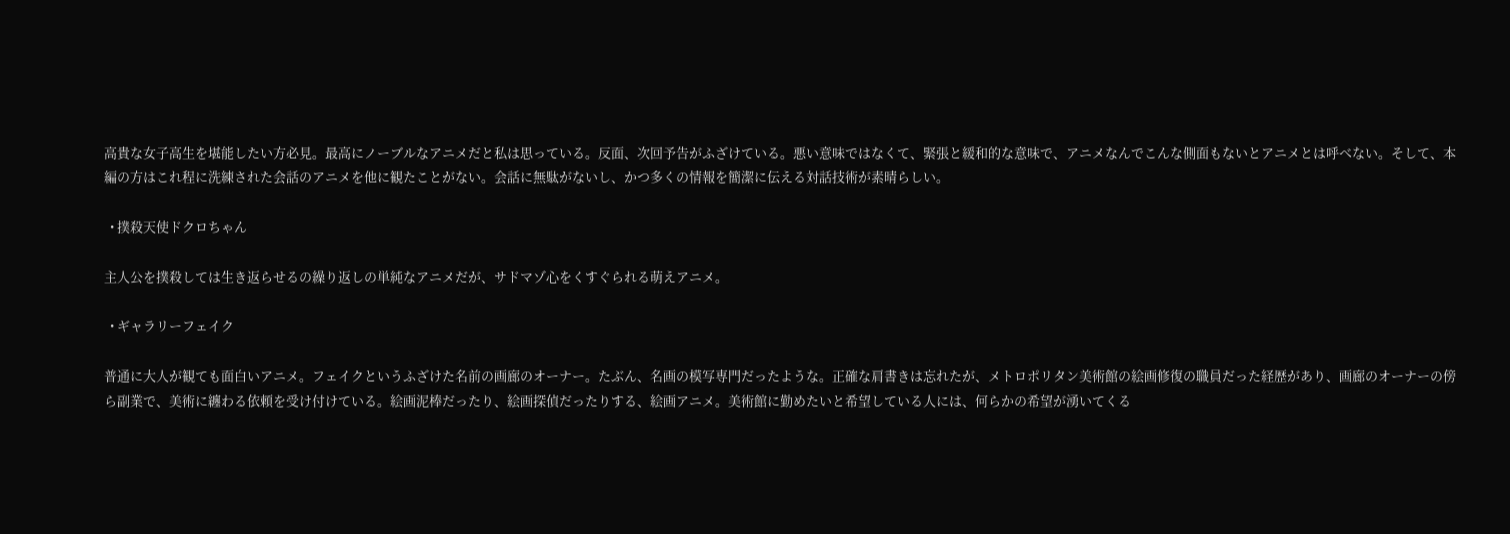高貴な女子高生を堪能したい方必見。最高にノーブルなアニメだと私は思っている。反面、次回予告がふざけている。悪い意味ではなくて、緊張と緩和的な意味で、アニメなんでこんな側面もないとアニメとは呼べない。そして、本編の方はこれ程に洗練された会話のアニメを他に観たことがない。会話に無駄がないし、かつ多くの情報を簡潔に伝える対話技術が素晴らしい。

  • 撲殺天使ドクロちゃん

主人公を撲殺しては生き返らせるの繰り返しの単純なアニメだが、サドマゾ心をくすぐられる萌えアニメ。

  • ギャラリーフェイク

普通に大人が観ても面白いアニメ。フェイクというふざけた名前の画廊のオーナー。たぶん、名画の模写専門だったような。正確な肩書きは忘れたが、メトロポリタン美術館の絵画修復の職員だった経歴があり、画廊のオーナーの傍ら副業で、美術に纏わる依頼を受け付けている。絵画泥棒だったり、絵画探偵だったりする、絵画アニメ。美術館に勤めたいと希望している人には、何らかの希望が湧いてくる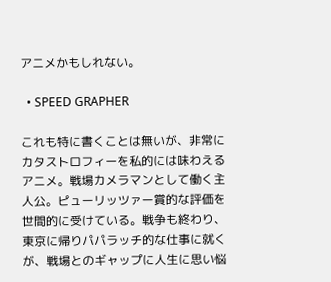アニメかもしれない。

  • SPEED GRAPHER

これも特に書くことは無いが、非常にカタストロフィーを私的には味わえるアニメ。戦場カメラマンとして働く主人公。ピューリッツァー賞的な評価を世間的に受けている。戦争も終わり、東京に帰りパパラッチ的な仕事に就くが、戦場とのギャップに人生に思い悩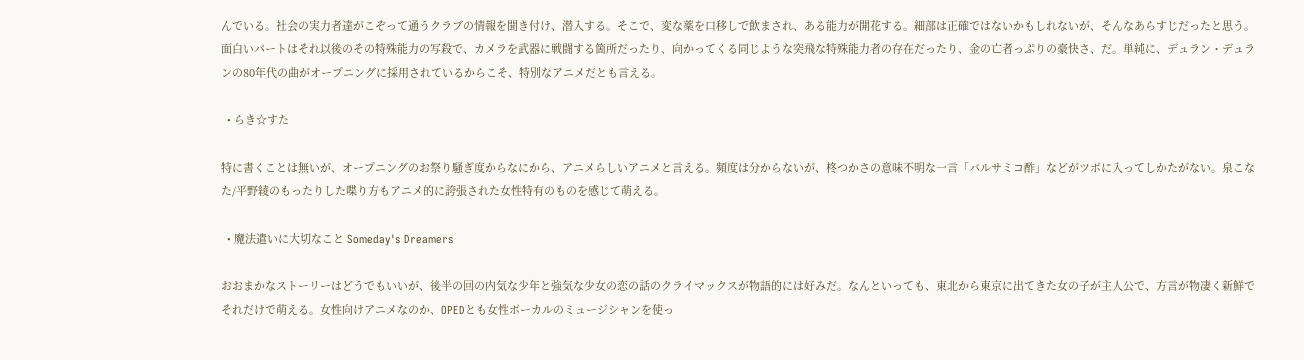んでいる。社会の実力者達がこぞって通うクラブの情報を聞き付け、潜入する。そこで、変な薬を口移しで飲まされ、ある能力が開花する。細部は正確ではないかもしれないが、そんなあらすじだったと思う。面白いパートはそれ以後のその特殊能力の写殺で、カメラを武器に戦闘する箇所だったり、向かってくる同じような突飛な特殊能力者の存在だったり、金の亡者っぷりの豪快さ、だ。単純に、デュラン・デュランの80年代の曲がオープニングに採用されているからこそ、特別なアニメだとも言える。

  • らき☆すた

特に書くことは無いが、オープニングのお祭り騒ぎ度からなにから、アニメらしいアニメと言える。頻度は分からないが、柊つかさの意味不明な一言「バルサミコ酢」などがツボに入ってしかたがない。泉こなた/平野綾のもったりした喋り方もアニメ的に誇張された女性特有のものを感じて萌える。

  • 魔法遣いに大切なこと Someday's Dreamers

おおまかなストーリーはどうでもいいが、後半の回の内気な少年と強気な少女の恋の話のクライマックスが物語的には好みだ。なんといっても、東北から東京に出てきた女の子が主人公で、方言が物凄く新鮮でそれだけで萌える。女性向けアニメなのか、OPEDとも女性ボーカルのミュージシャンを使っ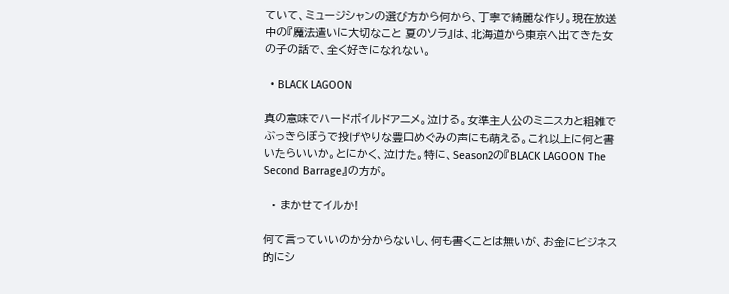ていて、ミュージシャンの選び方から何から、丁寧で綺麗な作り。現在放送中の『魔法遣いに大切なこと 夏のソラ』は、北海道から東京へ出てきた女の子の話で、全く好きになれない。

  • BLACK LAGOON

真の意味でハードボイルドアニメ。泣ける。女準主人公のミニスカと粗雑でぶっきらぼうで投げやりな豊口めぐみの声にも萌える。これ以上に何と書いたらいいか。とにかく、泣けた。特に、Season2の『BLACK LAGOON The Second Barrage』の方が。

  • まかせてイルか!

何て言っていいのか分からないし、何も書くことは無いが、お金にビジネス的にシ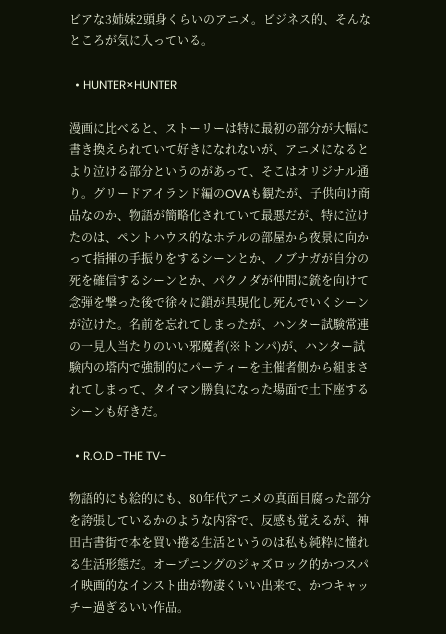ビアな3姉妹2頭身くらいのアニメ。ビジネス的、そんなところが気に入っている。

  • HUNTER×HUNTER

漫画に比べると、ストーリーは特に最初の部分が大幅に書き換えられていて好きになれないが、アニメになるとより泣ける部分というのがあって、そこはオリジナル通り。グリードアイランド編のOVAも観たが、子供向け商品なのか、物語が簡略化されていて最悪だが、特に泣けたのは、ペントハウス的なホテルの部屋から夜景に向かって指揮の手振りをするシーンとか、ノブナガが自分の死を確信するシーンとか、パクノダが仲間に銃を向けて念弾を撃った後で徐々に鎖が具現化し死んでいくシーンが泣けた。名前を忘れてしまったが、ハンター試験常連の一見人当たりのいい邪魔者(※トンパ)が、ハンター試験内の塔内で強制的にパーティーを主催者側から組まされてしまって、タイマン勝負になった場面で土下座するシーンも好きだ。

  • R.O.D -THE TV-

物語的にも絵的にも、80年代アニメの真面目腐った部分を誇張しているかのような内容で、反感も覚えるが、神田古書街で本を買い捲る生活というのは私も純粋に憧れる生活形態だ。オープニングのジャズロック的かつスパイ映画的なインスト曲が物凄くいい出来で、かつキャッチー過ぎるいい作品。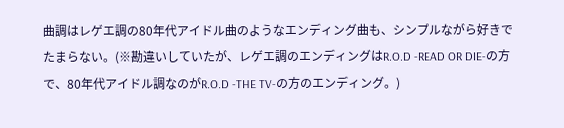曲調はレゲエ調の80年代アイドル曲のようなエンディング曲も、シンプルながら好きでたまらない。(※勘違いしていたが、レゲエ調のエンディングはR.O.D -READ OR DIE-の方で、80年代アイドル調なのがR.O.D -THE TV-の方のエンディング。)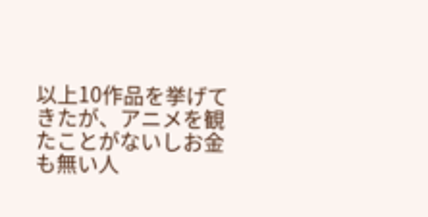以上10作品を挙げてきたが、アニメを観たことがないしお金も無い人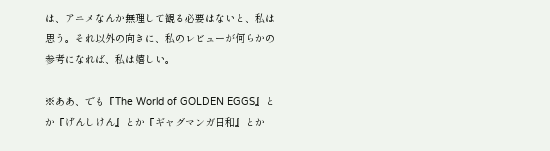は、アニメなんか無理して観る必要はないと、私は思う。それ以外の向きに、私のレビューが何らかの参考になれば、私は嬉しい。

※ああ、でも『The World of GOLDEN EGGS』とか『げんしけん』とか『ギャグマンガ日和』とか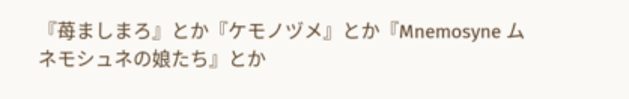『苺ましまろ』とか『ケモノヅメ』とか『Mnemosyne ムネモシュネの娘たち』とか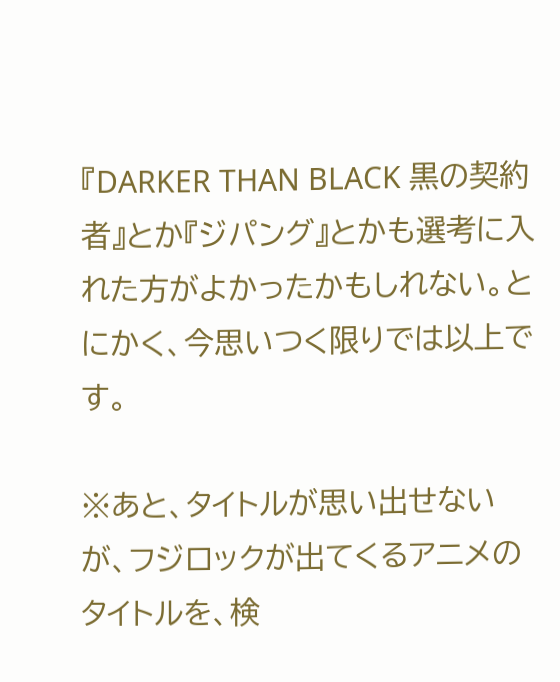『DARKER THAN BLACK 黒の契約者』とか『ジパング』とかも選考に入れた方がよかったかもしれない。とにかく、今思いつく限りでは以上です。

※あと、タイトルが思い出せないが、フジロックが出てくるアニメのタイトルを、検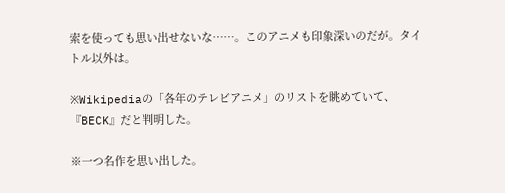索を使っても思い出せないな……。このアニメも印象深いのだが。タイトル以外は。

※Wikipediaの「各年のテレビアニメ」のリストを眺めていて、『BECK』だと判明した。

※一つ名作を思い出した。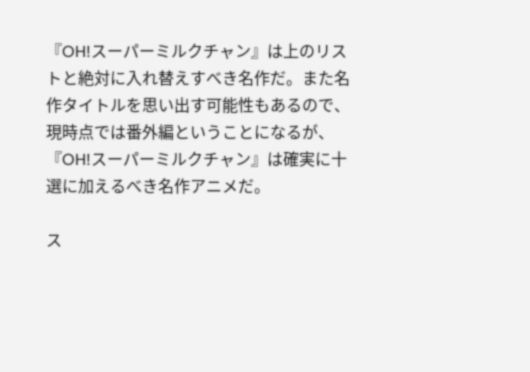『OH!スーパーミルクチャン』は上のリストと絶対に入れ替えすべき名作だ。また名作タイトルを思い出す可能性もあるので、現時点では番外編ということになるが、『OH!スーパーミルクチャン』は確実に十選に加えるべき名作アニメだ。

ス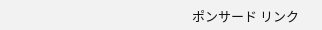ポンサード リンク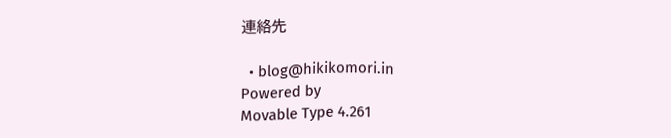連絡先

  • blog@hikikomori.in
Powered by
Movable Type 4.261